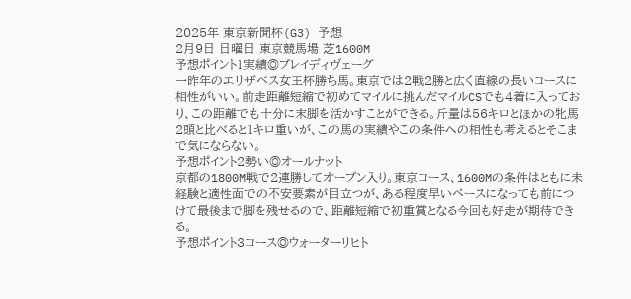2025年 東京新聞杯(G3) 予想
2月9日 日曜日 東京競馬場 芝1600M
予想ポイント1実績◎ブレイディヴェーグ
一昨年のエリザベス女王杯勝ち馬。東京では2戦2勝と広く直線の長いコースに相性がいい。前走距離短縮で初めてマイルに挑んだマイルCSでも4着に入っており、この距離でも十分に末脚を活かすことができる。斤量は56キロとほかの牝馬2頭と比べると1キロ重いが、この馬の実績やこの条件への相性も考えるとそこまで気にならない。
予想ポイント2勢い◎オールナット
京都の1800M戦で2連勝してオープン入り。東京コース、1600Mの条件はともに未経験と適性面での不安要素が目立つが、ある程度早いペースになっても前につけて最後まで脚を残せるので、距離短縮で初重賞となる今回も好走が期待できる。
予想ポイント3コース◎ウォーターリヒト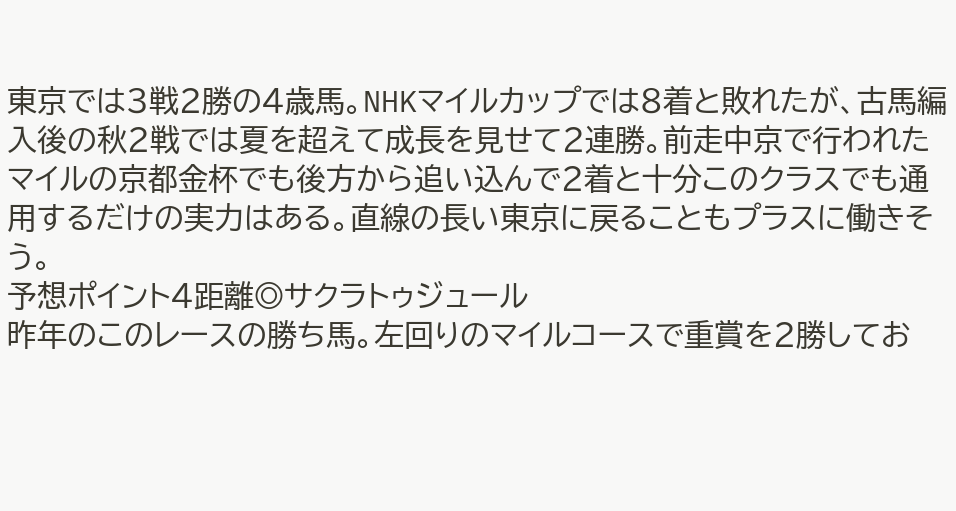東京では3戦2勝の4歳馬。NHKマイルカップでは8着と敗れたが、古馬編入後の秋2戦では夏を超えて成長を見せて2連勝。前走中京で行われたマイルの京都金杯でも後方から追い込んで2着と十分このクラスでも通用するだけの実力はある。直線の長い東京に戻ることもプラスに働きそう。
予想ポイント4距離◎サクラトゥジュール
昨年のこのレースの勝ち馬。左回りのマイルコースで重賞を2勝してお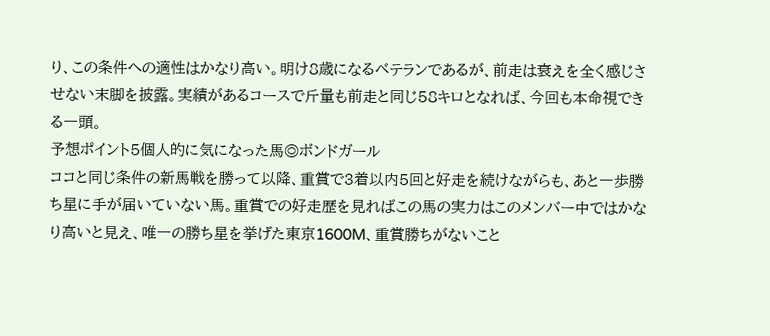り、この条件への適性はかなり高い。明け8歳になるベテランであるが、前走は衰えを全く感じさせない末脚を披露。実績があるコースで斤量も前走と同じ58キロとなれば、今回も本命視できる一頭。
予想ポイント5個人的に気になった馬◎ボンドガール
ココと同じ条件の新馬戦を勝って以降、重賞で3着以内5回と好走を続けながらも、あと一歩勝ち星に手が届いていない馬。重賞での好走歴を見ればこの馬の実力はこのメンバー中ではかなり高いと見え、唯一の勝ち星を挙げた東京1600M、重賞勝ちがないこと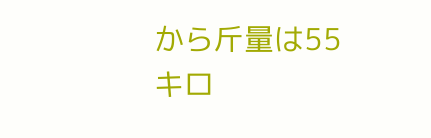から斤量は55キロ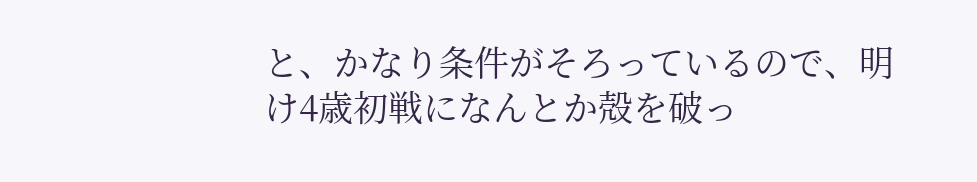と、かなり条件がそろっているので、明け4歳初戦になんとか殻を破っ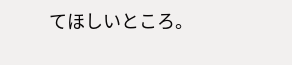てほしいところ。